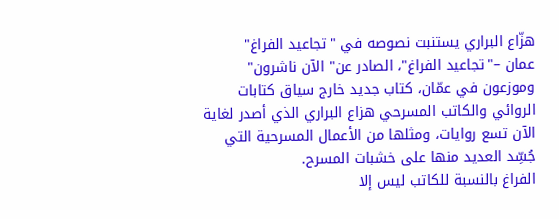هزّاع البراري يستنبت نصوصه في "تجاعيد الفراغ"
عمان –"تجاعيد الفراغ"، الصادر عن" الآن ناشرون" وموزعون في عمّان، كتاب جديد خارج سياق كتابات الروائي والكاتب المسرحي هزاع البراري الذي أصدر لغاية الآن تسع روايات، ومثلها من الأعمال المسرحية التي جُسِّد العديد منها على خشبات المسرح.
الفراغ بالنسبة للكاتب ليس إلا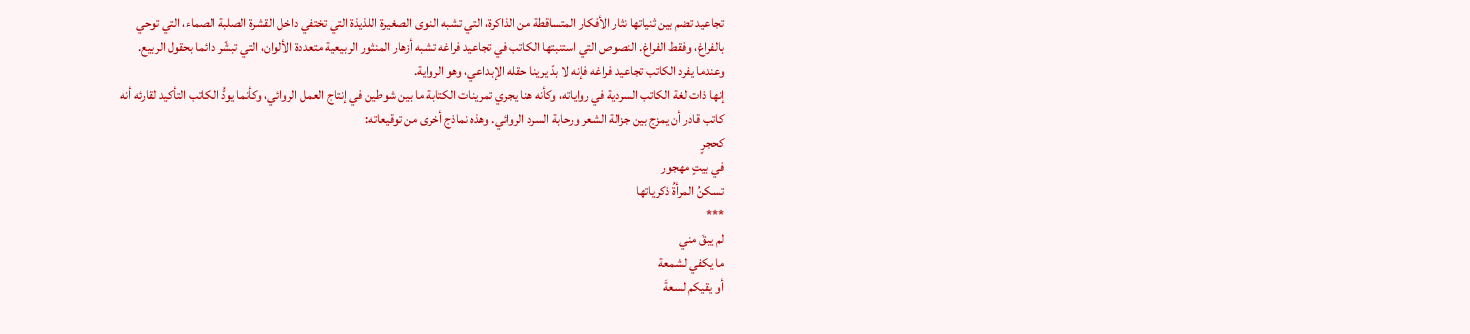تجاعيد تضم بين ثنياتها نثار الأفكار المتساقطة من الذاكرة، التي تشبه النوى الصغيرة اللذيذة التي تختفي داخل القشرة الصلبة الصماء، التي توحي بالفراغ، وفقط الفراغ. النصوص التي استنبتها الكاتب في تجاعيد فراغه تشبه أزهار المنثور الربيعية متعددة الألوان، التي تبشّر دائما بحقول الربيع. وعندما يفرد الكاتب تجاعيد فراغه فإنه لا بدّ يرينا حقله الإبداعي، وهو الرواية.
إنها ذات لغة الكاتب السردية في رواياته، وكأنه هنا يجري تمرينات الكتابة ما بين شوطين في إنتاج العمل الروائي، وكأنما يودُّ الكاتب التأكيد لقارئه أنه كاتب قادر أن يمزج بين جزالة الشعر ورحابة السرد الروائي. وهذه نماذج أخرى من توقيعاته:
كحجرٍ
في بيتٍ مهجور
تسكنُ المرأةُ ذكرياتها
***
لم يبقَ مني
ما يكفي لشمعة
أو يقيكم لسعةَ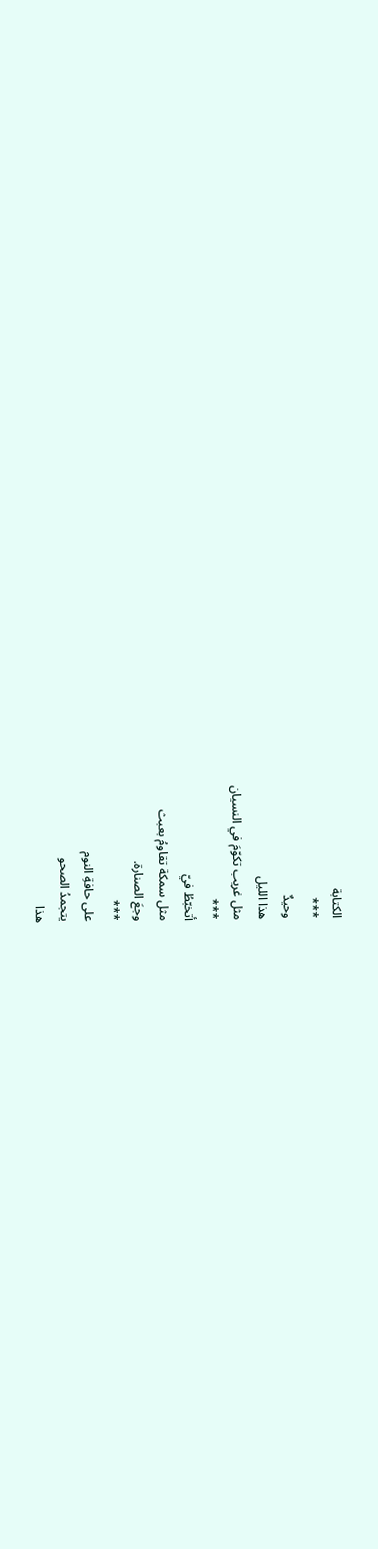الكتابة
***
وحيدٌ
هذا الليل
مثل غريب تكوّمَ في النسيان
***
أتخبّطُ فيّ
مثل سمكة تقاومُ بعبث
وجعَ الصنارة.
***
على حافةِ النوم
يتجمدُ الصحو
هذا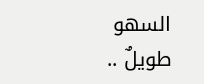السهو طويلٌ ..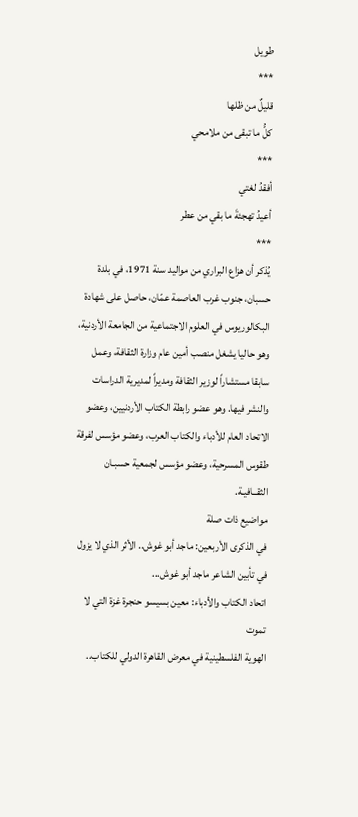طويل
***
قليلٌ من ظلها
كلُّ ما تبقى من ملامحي
***
أفقدُ لغتي
أعيدُ تهجئةَ ما بقي من عطر
***
يُذكر أن هزاع البراري من مواليد سنة 1971، في بلدة حسبان، جنوب غرب العاصمة عمّان، حاصل على شهادة البكالوريوس في العلوم الاجتماعية من الجامعة الأردنية، وهو حاليا يشغل منصب أمين عام وزارة الثقافة، وعمل سابقا مستشاراً لوزير الثقافة ومديراً لمديرية الدراسات والنشر فيها. وهو عضو رابطة الكتاب الأردنيين، وعضو الاتحاد العام للأدباء والكتاب العرب، وعضو مؤسس لفرقة طقوس المسرحية، وعضو مؤسس لجمعية حسبـان الثقــافيـة.
مواضيع ذات صلة
في الذكرى الأربعين: ماجد أبو غوش.. الأثر الذي لا يزول
في تأبين الشاعر ماجد أبو غوش...
اتحاد الكتاب والأدباء: معين بسيسو حنجرة غزة التي لا تموت
الهوية الفلسطينية في معرض القاهرة الدولي للكتاب..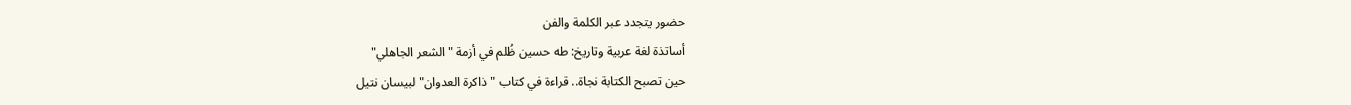حضور يتجدد عبر الكلمة والفن
أساتذة لغة عربية وتاريخ: طه حسين ظُلم في أزمة "الشعر الجاهلي"
حين تصبح الكتابة نجاة.. قراءة في كتاب "ذاكرة العدوان" لبيسان نتيل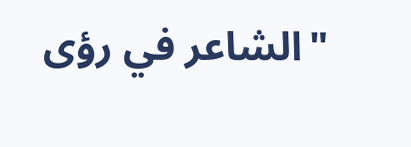"الشاعر في رؤى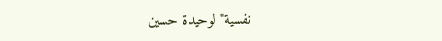نفسية" لوحيدة حسين